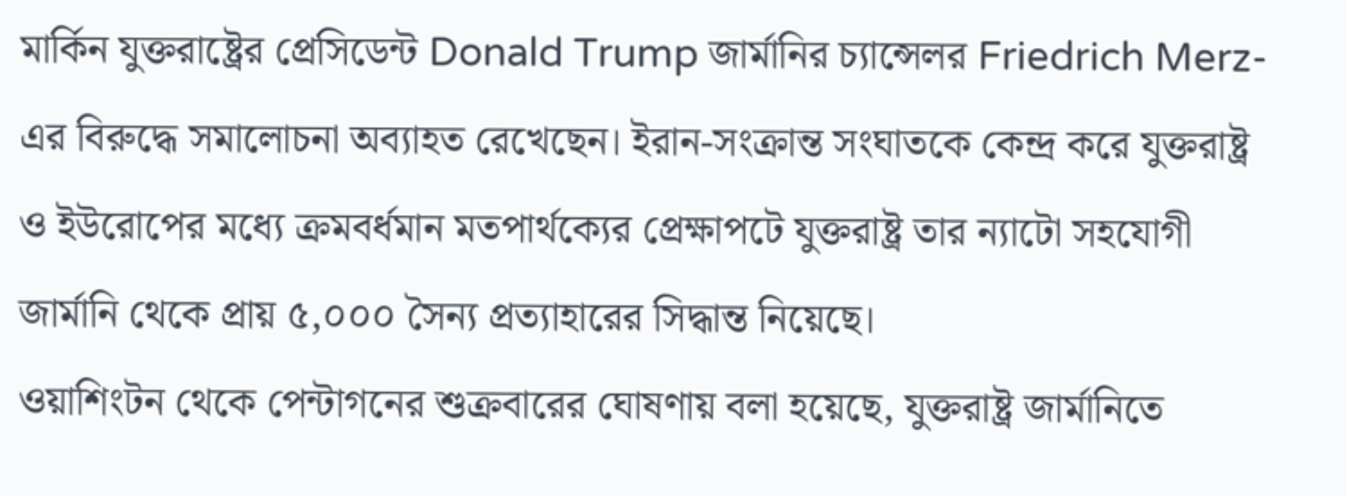মার্কিন যুক্তরাষ্ট্রের প্রেসিডেন্ট Donald Trump জার্মানির চ্যান্সেলর Friedrich Merz-এর বিরুদ্ধে সমালোচনা অব্যাহত রেখেছেন। ইরান-সংক্রান্ত সংঘাতকে কেন্দ্র করে যুক্তরাষ্ট্র ও ইউরোপের মধ্যে ক্রমবর্ধমান মতপার্থক্যের প্রেক্ষাপটে যুক্তরাষ্ট্র তার ন্যাটো সহযোগী জার্মানি থেকে প্রায় ৫,০০০ সৈন্য প্রত্যাহারের সিদ্ধান্ত নিয়েছে।
ওয়াশিংটন থেকে পেন্টাগনের শুক্রবারের ঘোষণায় বলা হয়েছে, যুক্তরাষ্ট্র জার্মানিতে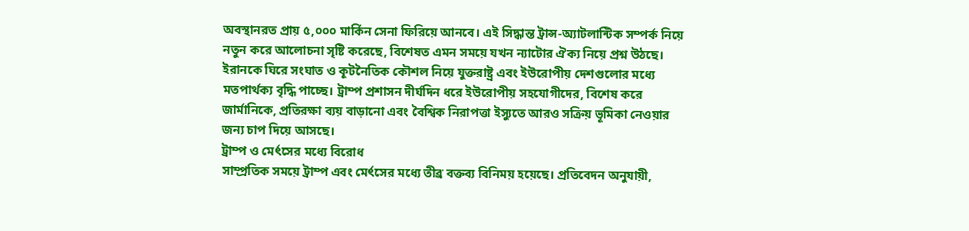অবস্থানরত প্রায় ৫,০০০ মার্কিন সেনা ফিরিয়ে আনবে। এই সিদ্ধান্ত ট্রান্স-অ্যাটলান্টিক সম্পর্ক নিয়ে নতুন করে আলোচনা সৃষ্টি করেছে, বিশেষত এমন সময়ে যখন ন্যাটোর ঐক্য নিয়ে প্রশ্ন উঠছে।
ইরানকে ঘিরে সংঘাত ও কূটনৈতিক কৌশল নিয়ে যুক্তরাষ্ট্র এবং ইউরোপীয় দেশগুলোর মধ্যে মতপার্থক্য বৃদ্ধি পাচ্ছে। ট্রাম্প প্রশাসন দীর্ঘদিন ধরে ইউরোপীয় সহযোগীদের, বিশেষ করে জার্মানিকে, প্রতিরক্ষা ব্যয় বাড়ানো এবং বৈশ্বিক নিরাপত্তা ইস্যুতে আরও সক্রিয় ভূমিকা নেওয়ার জন্য চাপ দিয়ে আসছে।
ট্রাম্প ও মের্ৎসের মধ্যে বিরোধ
সাম্প্রতিক সময়ে ট্রাম্প এবং মের্ৎসের মধ্যে তীব্র বক্তব্য বিনিময় হয়েছে। প্রতিবেদন অনুযায়ী,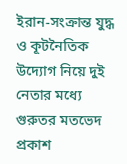ইরান-সংক্রান্ত যুদ্ধ ও কূটনৈতিক উদ্যোগ নিয়ে দুই নেতার মধ্যে গুরুতর মতভেদ প্রকাশ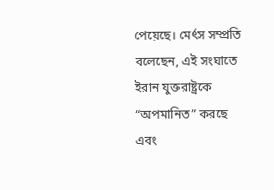পেয়েছে। মের্ৎস সম্প্রতি বলেছেন, এই সংঘাতে ইরান যুক্তরাষ্ট্রকে “অপমানিত” করছে এবং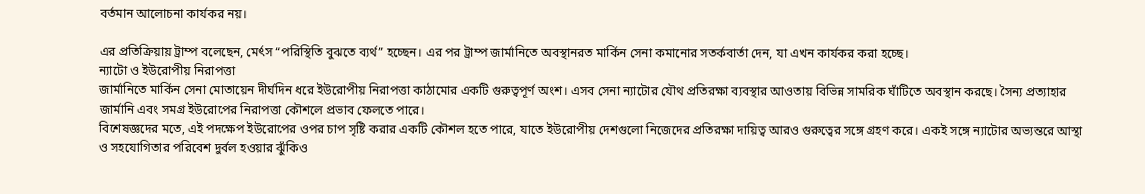বর্তমান আলোচনা কার্যকর নয়।

এর প্রতিক্রিয়ায় ট্রাম্প বলেছেন, মের্ৎস “পরিস্থিতি বুঝতে ব্যর্থ” হচ্ছেন। এর পর ট্রাম্প জার্মানিতে অবস্থানরত মার্কিন সেনা কমানোর সতর্কবার্তা দেন, যা এখন কার্যকর করা হচ্ছে।
ন্যাটো ও ইউরোপীয় নিরাপত্তা
জার্মানিতে মার্কিন সেনা মোতায়েন দীর্ঘদিন ধরে ইউরোপীয় নিরাপত্তা কাঠামোর একটি গুরুত্বপূর্ণ অংশ। এসব সেনা ন্যাটোর যৌথ প্রতিরক্ষা ব্যবস্থার আওতায় বিভিন্ন সামরিক ঘাঁটিতে অবস্থান করছে। সৈন্য প্রত্যাহার জার্মানি এবং সমগ্র ইউরোপের নিরাপত্তা কৌশলে প্রভাব ফেলতে পারে।
বিশেষজ্ঞদের মতে, এই পদক্ষেপ ইউরোপের ওপর চাপ সৃষ্টি করার একটি কৌশল হতে পারে, যাতে ইউরোপীয় দেশগুলো নিজেদের প্রতিরক্ষা দায়িত্ব আরও গুরুত্বের সঙ্গে গ্রহণ করে। একই সঙ্গে ন্যাটোর অভ্যন্তরে আস্থা ও সহযোগিতার পরিবেশ দুর্বল হওয়ার ঝুঁকিও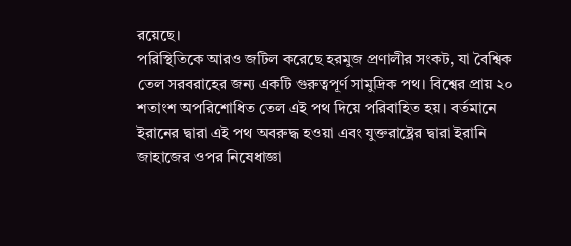রয়েছে।
পরিস্থিতিকে আরও জটিল করেছে হরমুজ প্রণালীর সংকট, যা বৈশ্বিক তেল সরবরাহের জন্য একটি গুরুত্বপূর্ণ সামুদ্রিক পথ। বিশ্বের প্রায় ২০ শতাংশ অপরিশোধিত তেল এই পথ দিয়ে পরিবাহিত হয়। বর্তমানে ইরানের দ্বারা এই পথ অবরুদ্ধ হওয়া এবং যুক্তরাষ্ট্রের দ্বারা ইরানি জাহাজের ওপর নিষেধাজ্ঞা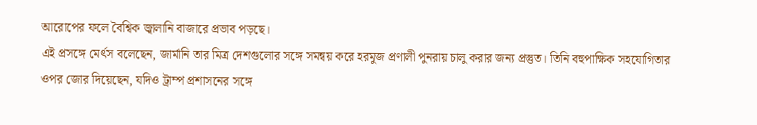আরোপের ফলে বৈশ্বিক জ্বালানি বাজারে প্রভাব পড়ছে।
এই প্রসঙ্গে মের্ৎস বলেছেন, জার্মানি তার মিত্র দেশগুলোর সঙ্গে সমন্বয় করে হরমুজ প্রণালী পুনরায় চালু করার জন্য প্রস্তুত। তিনি বহুপাক্ষিক সহযোগিতার ওপর জোর দিয়েছেন, যদিও ট্রাম্প প্রশাসনের সঙ্গে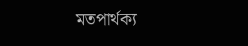মতপার্থক্য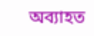অব্যাহত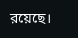রয়েছে।